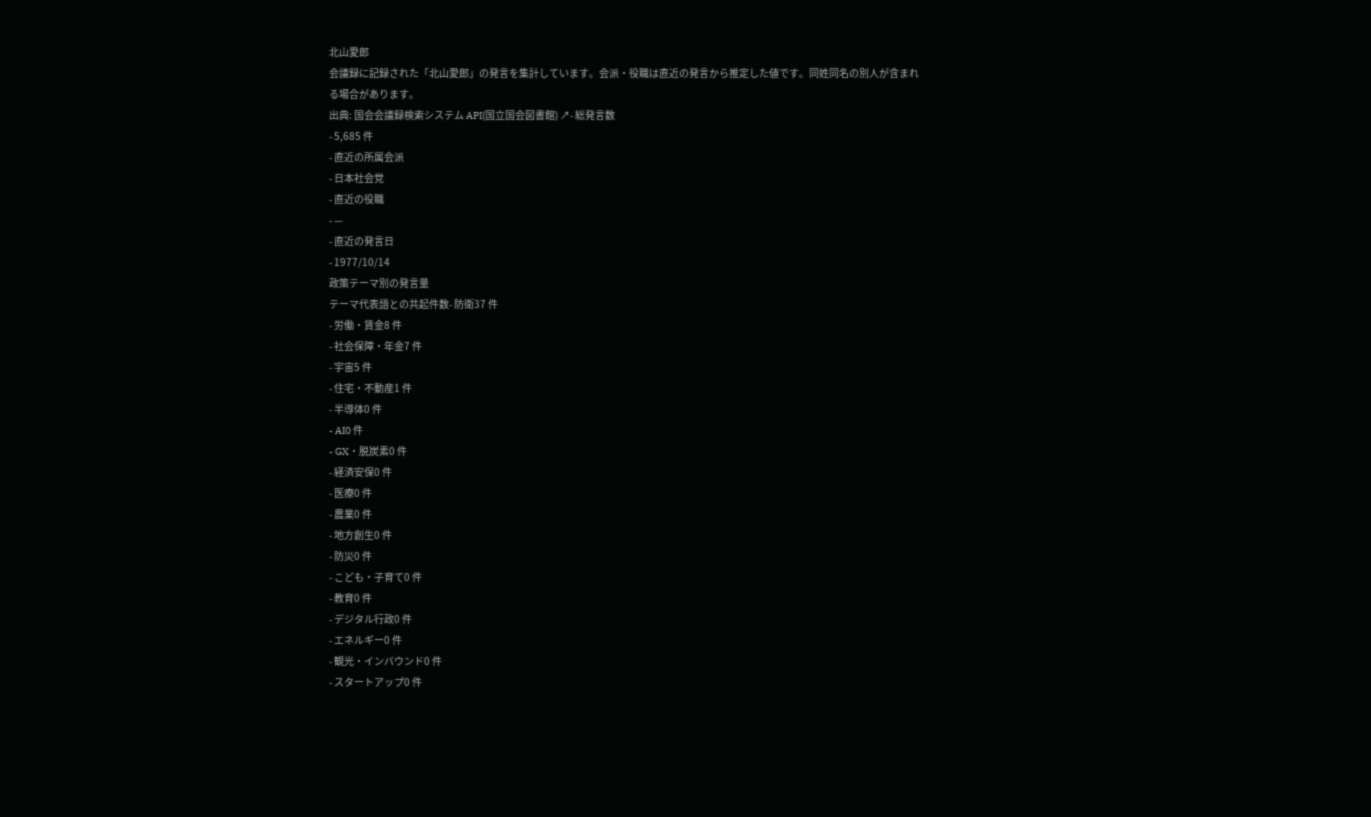北山愛郎
会議録に記録された「北山愛郎」の発言を集計しています。会派・役職は直近の発言から推定した値です。同姓同名の別人が含まれる場合があります。
出典: 国会会議録検索システム API(国立国会図書館) ↗- 総発言数
- 5,685 件
- 直近の所属会派
- 日本社会党
- 直近の役職
- —
- 直近の発言日
- 1977/10/14
政策テーマ別の発言量
テーマ代表語との共起件数- 防衛37 件
- 労働・賃金8 件
- 社会保障・年金7 件
- 宇宙5 件
- 住宅・不動産1 件
- 半導体0 件
- AI0 件
- GX・脱炭素0 件
- 経済安保0 件
- 医療0 件
- 農業0 件
- 地方創生0 件
- 防災0 件
- こども・子育て0 件
- 教育0 件
- デジタル行政0 件
- エネルギー0 件
- 観光・インバウンド0 件
- スタートアップ0 件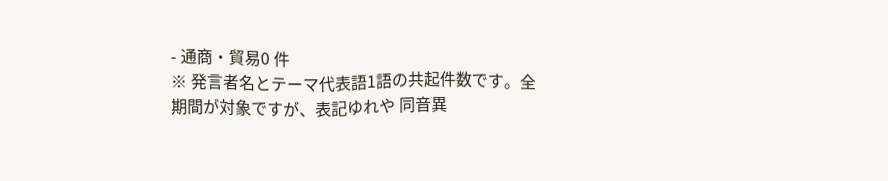- 通商・貿易0 件
※ 発言者名とテーマ代表語1語の共起件数です。全期間が対象ですが、表記ゆれや 同音異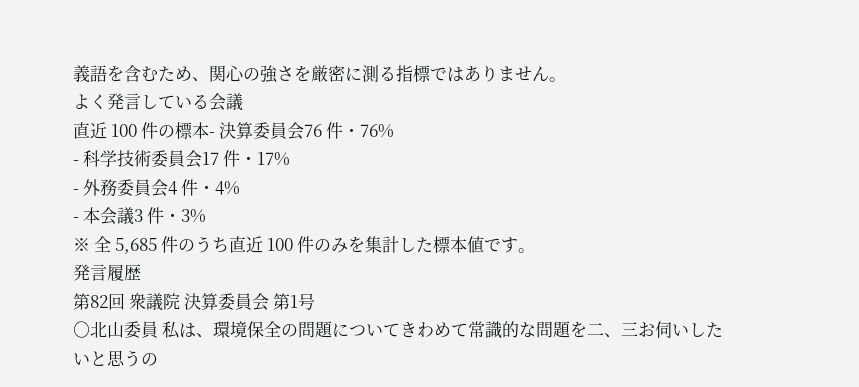義語を含むため、関心の強さを厳密に測る指標ではありません。
よく発言している会議
直近 100 件の標本- 決算委員会76 件・76%
- 科学技術委員会17 件・17%
- 外務委員会4 件・4%
- 本会議3 件・3%
※ 全 5,685 件のうち直近 100 件のみを集計した標本値です。
発言履歴
第82回 衆議院 決算委員会 第1号
○北山委員 私は、環境保全の問題についてきわめて常識的な問題を二、三お伺いしたいと思うの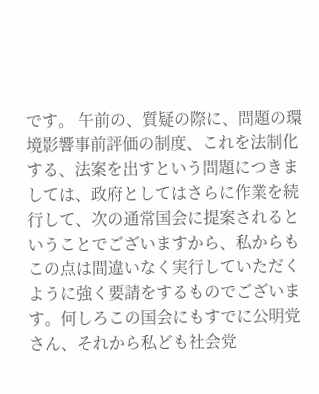です。 午前の、質疑の際に、問題の環境影響事前評価の制度、これを法制化する、法案を出すという問題につきましては、政府としてはさらに作業を続行して、次の通常国会に提案されるということでございますから、私からもこの点は間違いなく実行していただくように強く要請をするものでございます。何しろこの国会にもすでに公明党さん、それから私ども社会党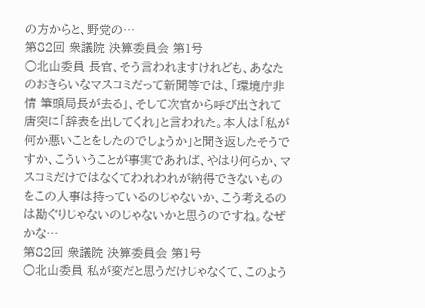の方からと、野党の…
第82回 衆議院 決算委員会 第1号
○北山委員 長官、そう言われますけれども、あなたのおきらいなマスコミだって新聞等では、「環境庁非情 筆頭局長が去る」、そして次官から呼び出されて唐突に「辞表を出してくれ」と言われた。本人は「私が何か悪いことをしたのでしょうか」と聞き返したそうですか、こういうことが事実であれば、やはり何らか、マスコミだけではなくてわれわれが納得できないものをこの人事は持っているのじゃないか、こう考えるのは勘ぐりじゃないのじゃないかと思うのですね。なぜかな…
第82回 衆議院 決算委員会 第1号
○北山委員 私が変だと思うだけじゃなくて、このよう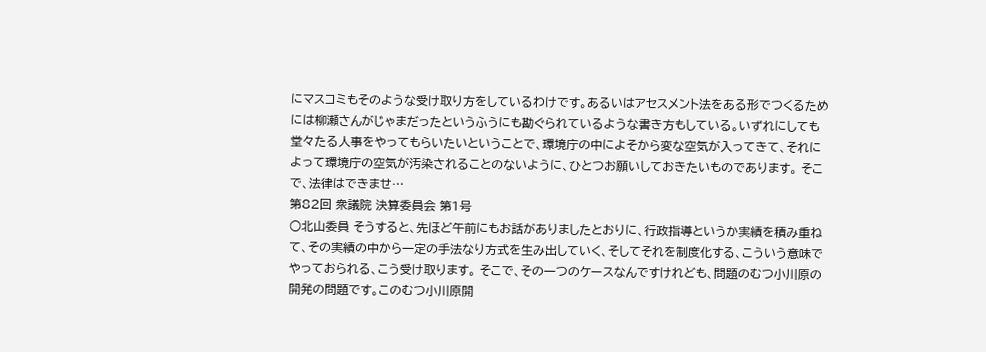にマスコミもそのような受け取り方をしているわけです。あるいはアセスメント法をある形でつくるためには柳瀬さんがじゃまだったというふうにも勘ぐられているような書き方もしている。いずれにしても堂々たる人事をやってもらいたいということで、環境庁の中によそから変な空気が入ってきて、それによって環境庁の空気が汚染されることのないように、ひとつお願いしておきたいものであります。 そこで、法律はできませ…
第82回 衆議院 決算委員会 第1号
○北山委員 そうすると、先ほど午前にもお話がありましたとおりに、行政指導というか実績を積み重ねて、その実績の中から一定の手法なり方式を生み出していく、そしてそれを制度化する、こういう意味でやっておられる、こう受け取ります。 そこで、その一つのケースなんですけれども、問題のむつ小川原の開発の問題です。このむつ小川原開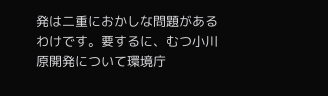発は二重におかしな問題があるわけです。要するに、むつ小川原開発について環境庁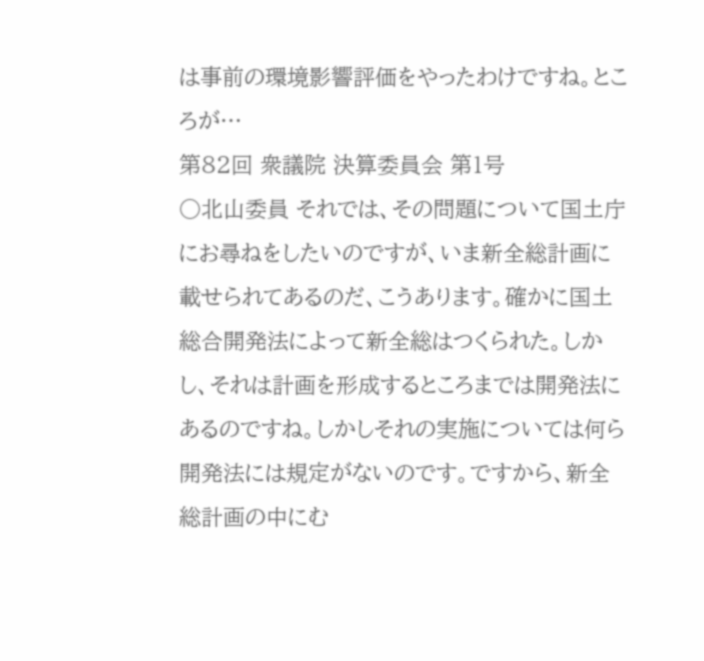は事前の環境影響評価をやったわけですね。ところが…
第82回 衆議院 決算委員会 第1号
○北山委員 それでは、その問題について国土庁にお尋ねをしたいのですが、いま新全総計画に載せられてあるのだ、こうあります。確かに国土総合開発法によって新全総はつくられた。しかし、それは計画を形成するところまでは開発法にあるのですね。しかしそれの実施については何ら開発法には規定がないのです。ですから、新全総計画の中にむ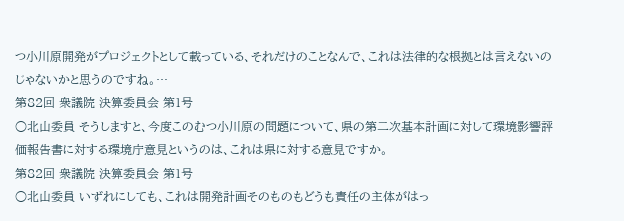つ小川原開発がプロジェクトとして載っている、それだけのことなんで、これは法律的な根拠とは言えないのじゃないかと思うのですね。…
第82回 衆議院 決算委員会 第1号
○北山委員 そうしますと、今度このむつ小川原の問題について、県の第二次基本計画に対して環境影響評価報告書に対する環境庁意見というのは、これは県に対する意見ですか。
第82回 衆議院 決算委員会 第1号
○北山委員 いずれにしても、これは開発計画そのものもどうも責任の主体がはっ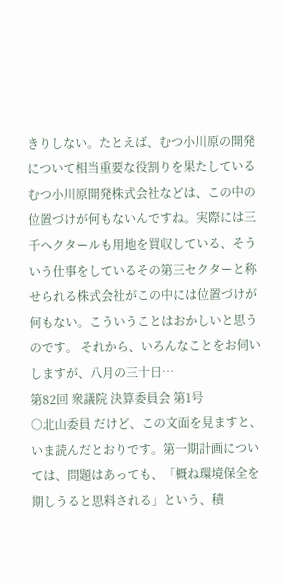きりしない。たとえば、むつ小川原の開発について相当重要な役割りを果たしているむつ小川原開発株式会社などは、この中の位置づけが何もないんですね。実際には三千ヘクタールも用地を買収している、そういう仕事をしているその第三セクターと称せられる株式会社がこの中には位置づけが何もない。こういうことはおかしいと思うのです。 それから、いろんなことをお伺いしますが、八月の三十日…
第82回 衆議院 決算委員会 第1号
○北山委員 だけど、この文面を見ますと、いま読んだとおりです。第一期計画については、問題はあっても、「概ね環境保全を期しうると思料される」という、積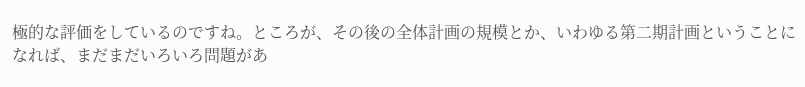極的な評価をしているのですね。ところが、その後の全体計画の規模とか、いわゆる第二期計画ということになれば、まだまだいろいろ問題があ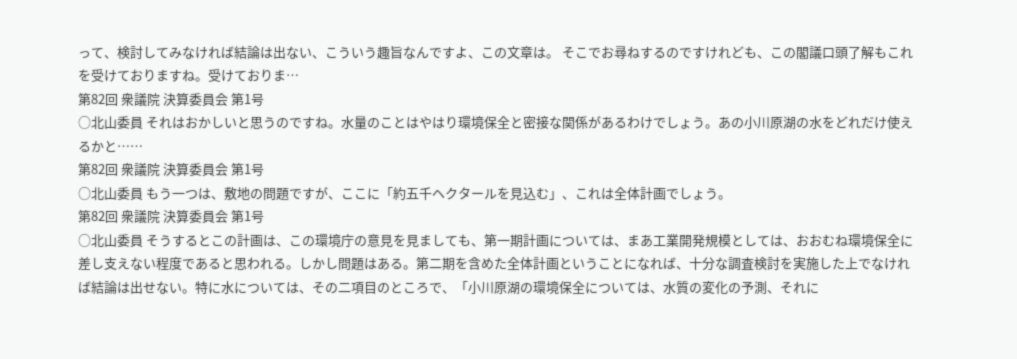って、検討してみなければ結論は出ない、こういう趣旨なんですよ、この文章は。 そこでお尋ねするのですけれども、この閣議口頭了解もこれを受けておりますね。受けておりま…
第82回 衆議院 決算委員会 第1号
○北山委員 それはおかしいと思うのですね。水量のことはやはり環境保全と密接な関係があるわけでしょう。あの小川原湖の水をどれだけ使えるかと……
第82回 衆議院 決算委員会 第1号
○北山委員 もう一つは、敷地の問題ですが、ここに「約五千ヘクタールを見込む」、これは全体計画でしょう。
第82回 衆議院 決算委員会 第1号
○北山委員 そうするとこの計画は、この環境庁の意見を見ましても、第一期計画については、まあ工業開発規模としては、おおむね環境保全に差し支えない程度であると思われる。しかし問題はある。第二期を含めた全体計画ということになれば、十分な調査検討を実施した上でなければ結論は出せない。特に水については、その二項目のところで、「小川原湖の環境保全については、水質の変化の予測、それに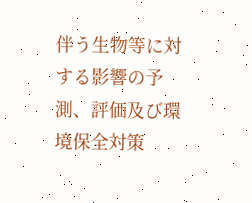伴う生物等に対する影響の予測、評価及び環境保全対策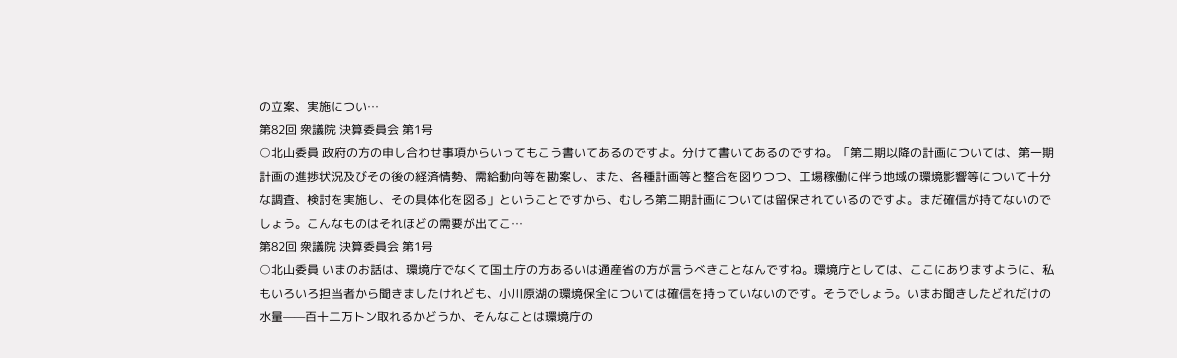の立案、実施につい…
第82回 衆議院 決算委員会 第1号
○北山委員 政府の方の申し合わせ事項からいってもこう書いてあるのですよ。分けて書いてあるのですね。「第二期以降の計画については、第一期計画の進捗状況及びその後の経済情勢、需給動向等を勘案し、また、各種計画等と整合を図りつつ、工場稼働に伴う地域の環境影響等について十分な調査、検討を実施し、その具体化を図る」ということですから、むしろ第二期計画については留保されているのですよ。まだ確信が持てないのでしょう。こんなものはそれほどの需要が出てこ…
第82回 衆議院 決算委員会 第1号
○北山委員 いまのお話は、環境庁でなくて国土庁の方あるいは通産省の方が言うべきことなんですね。環境庁としては、ここにありますように、私もいろいろ担当者から聞きましたけれども、小川原湖の環境保全については確信を持っていないのです。そうでしょう。いまお聞きしたどれだけの水量——百十二万トン取れるかどうか、そんなことは環境庁の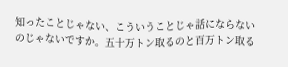知ったことじゃない、こういうことじゃ話にならないのじゃないですか。五十万トン取るのと百万トン取る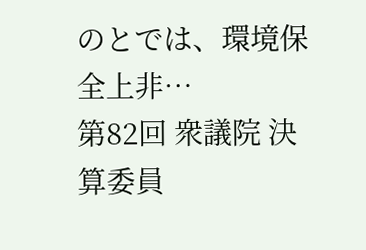のとでは、環境保全上非…
第82回 衆議院 決算委員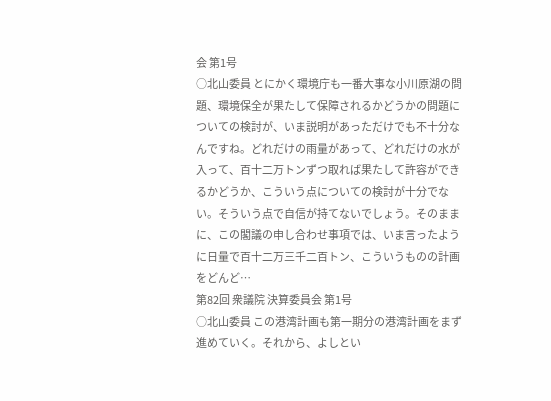会 第1号
○北山委員 とにかく環境庁も一番大事な小川原湖の問題、環境保全が果たして保障されるかどうかの問題についての検討が、いま説明があっただけでも不十分なんですね。どれだけの雨量があって、どれだけの水が入って、百十二万トンずつ取れば果たして許容ができるかどうか、こういう点についての検討が十分でない。そういう点で自信が持てないでしょう。そのままに、この閣議の申し合わせ事項では、いま言ったように日量で百十二万三千二百トン、こういうものの計画をどんど…
第82回 衆議院 決算委員会 第1号
○北山委員 この港湾計画も第一期分の港湾計画をまず進めていく。それから、よしとい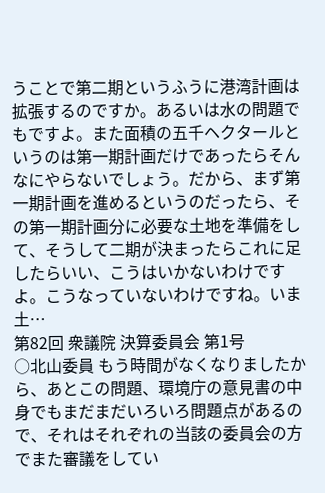うことで第二期というふうに港湾計画は拡張するのですか。あるいは水の問題でもですよ。また面積の五千ヘクタールというのは第一期計画だけであったらそんなにやらないでしょう。だから、まず第一期計画を進めるというのだったら、その第一期計画分に必要な土地を準備をして、そうして二期が決まったらこれに足したらいい、こうはいかないわけですよ。こうなっていないわけですね。いま土…
第82回 衆議院 決算委員会 第1号
○北山委員 もう時間がなくなりましたから、あとこの問題、環境庁の意見書の中身でもまだまだいろいろ問題点があるので、それはそれぞれの当該の委員会の方でまた審議をしてい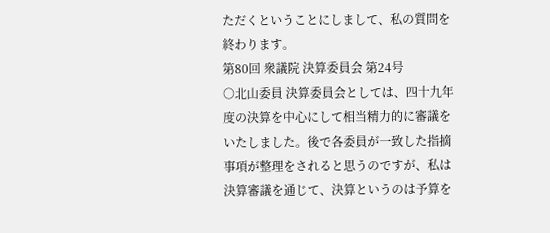ただくということにしまして、私の質問を終わります。
第80回 衆議院 決算委員会 第24号
○北山委員 決算委員会としては、四十九年度の決算を中心にして相当精力的に審議をいたしました。後で各委員が一致した指摘事項が整理をされると思うのですが、私は決算審議を通じて、決算というのは予算を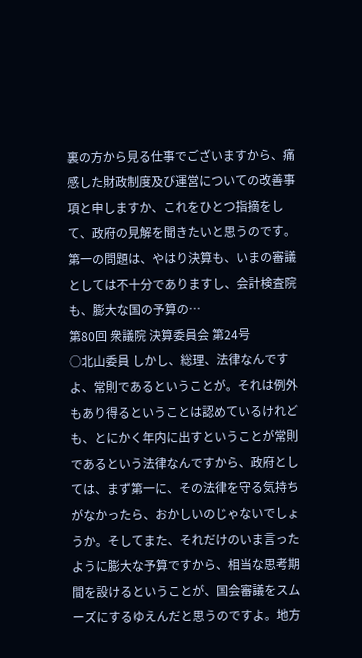裏の方から見る仕事でございますから、痛感した財政制度及び運営についての改善事項と申しますか、これをひとつ指摘をして、政府の見解を聞きたいと思うのです。 第一の問題は、やはり決算も、いまの審議としては不十分でありますし、会計検査院も、膨大な国の予算の…
第80回 衆議院 決算委員会 第24号
○北山委員 しかし、総理、法律なんですよ、常則であるということが。それは例外もあり得るということは認めているけれども、とにかく年内に出すということが常則であるという法律なんですから、政府としては、まず第一に、その法律を守る気持ちがなかったら、おかしいのじゃないでしょうか。そしてまた、それだけのいま言ったように膨大な予算ですから、相当な思考期間を設けるということが、国会審議をスムーズにするゆえんだと思うのですよ。地方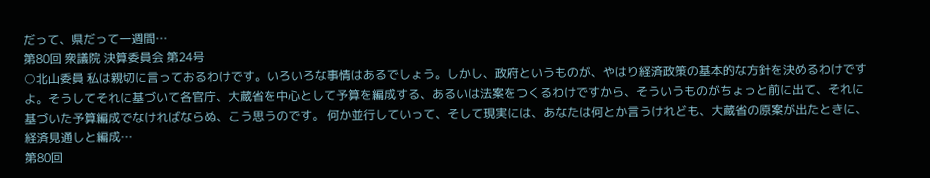だって、県だって一週間…
第80回 衆議院 決算委員会 第24号
○北山委員 私は親切に言っておるわけです。いろいろな事情はあるでしょう。しかし、政府というものが、やはり経済政策の基本的な方針を決めるわけですよ。そうしてそれに基づいて各官庁、大蔵省を中心として予算を編成する、あるいは法案をつくるわけですから、そういうものがちょっと前に出て、それに基づいた予算編成でなければならぬ、こう思うのです。 何か並行していって、そして現実には、あなたは何とか言うけれども、大蔵省の原案が出たときに、経済見通しと編成…
第80回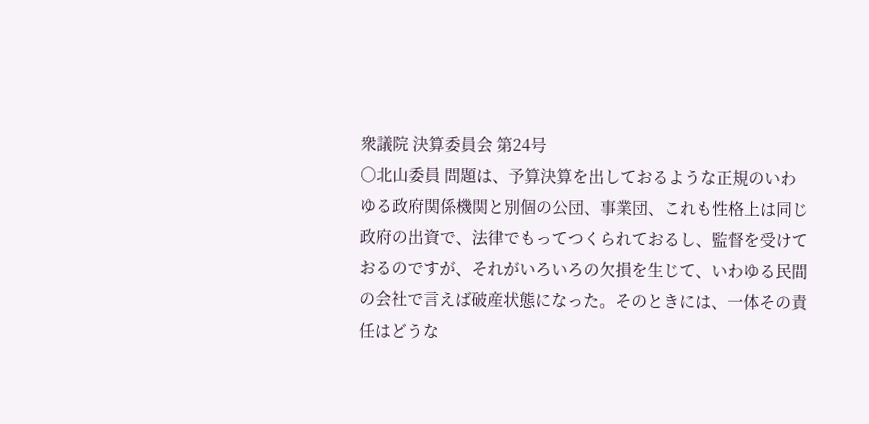衆議院 決算委員会 第24号
○北山委員 問題は、予算決算を出しておるような正規のいわゆる政府関係機関と別個の公団、事業団、これも性格上は同じ政府の出資で、法律でもってつくられておるし、監督を受けておるのですが、それがいろいろの欠損を生じて、いわゆる民間の会社で言えば破産状態になった。そのときには、一体その責任はどうな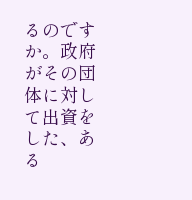るのですか。政府がその団体に対して出資をした、ある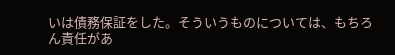いは債務保証をした。そういうものについては、もちろん責任があ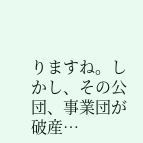りますね。しかし、その公団、事業団が破産…